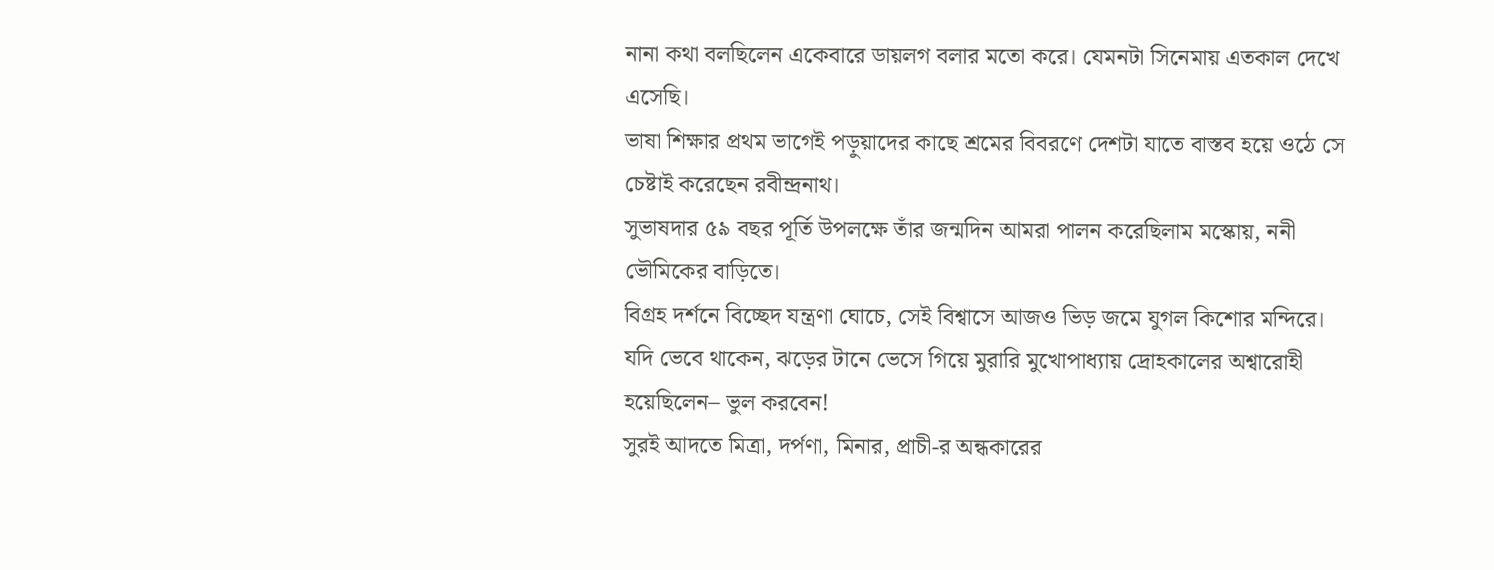নানা কথা বলছিলেন একেবারে ডায়লগ বলার মতো করে। যেমনটা সিনেমায় এতকাল দেখে এসেছি।
ভাষা শিক্ষার প্রথম ভাগেই পড়ুয়াদের কাছে শ্রমের বিবরণে দেশটা যাতে বাস্তব হয়ে ওঠে সে চেষ্টাই করেছেন রবীন্দ্রনাথ।
সুভাষদার ৫৯ বছর পূর্তি উপলক্ষে তাঁর জন্মদিন আমরা পালন করেছিলাম মস্কোয়, ননী ভৌমিকের বাড়িতে।
বিগ্রহ দর্শনে বিচ্ছেদ যন্ত্রণা ঘোচে, সেই বিশ্বাসে আজও ভিড় জমে যুগল কিশোর মন্দিরে।
যদি ভেবে থাকেন, ঝড়ের টানে ভেসে গিয়ে মুরারি মুখোপাধ্যায় দ্রোহকালের অশ্বারোহী হয়েছিলেন– ভুল করবেন!
সুরই আদতে মিত্রা, দর্পণা, মিনার, প্রাচী-র অন্ধকারের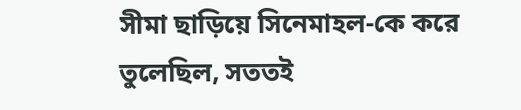সীমা ছাড়িয়ে সিনেমাহল-কে করে তুলেছিল, সততই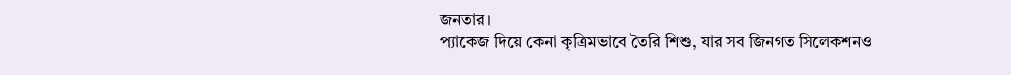জনতার।
প্যাকেজ দিয়ে কেনা কৃত্রিমভাবে তৈরি শিশু, যার সব জিনগত সিলেকশনও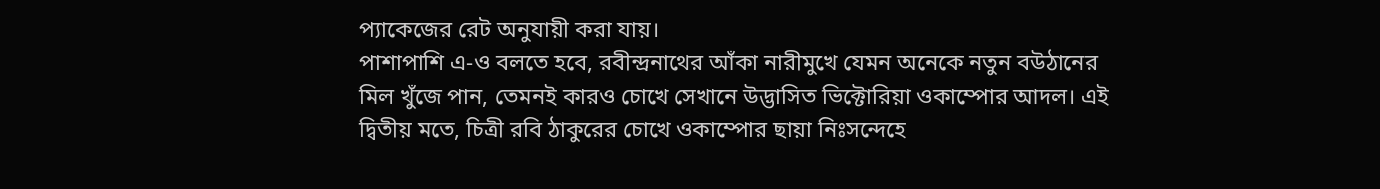প্যাকেজের রেট অনুযায়ী করা যায়।
পাশাপাশি এ-ও বলতে হবে, রবীন্দ্রনাথের আঁকা নারীমুখে যেমন অনেকে নতুন বউঠানের মিল খুঁজে পান, তেমনই কারও চোখে সেখানে উদ্ভাসিত ভিক্টোরিয়া ওকাম্পোর আদল। এই দ্বিতীয় মতে, চিত্রী রবি ঠাকুরের চোখে ওকাম্পোর ছায়া নিঃসন্দেহে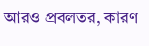আরও প্রবলতর, কারণ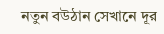নতুন বউঠান সেখানে দূর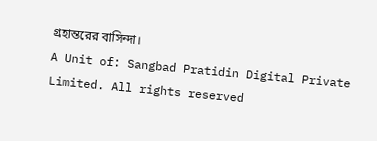গ্রহান্তরের বাসিন্দা।
A Unit of: Sangbad Pratidin Digital Private Limited. All rights reserved